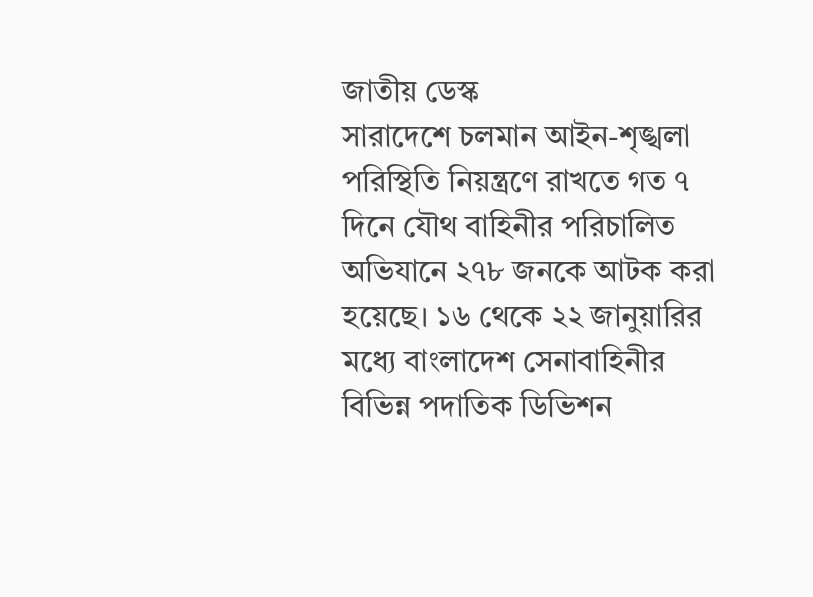জাতীয় ডেস্ক
সারাদেশে চলমান আইন-শৃঙ্খলা পরিস্থিতি নিয়ন্ত্রণে রাখতে গত ৭ দিনে যৌথ বাহিনীর পরিচালিত অভিযানে ২৭৮ জনকে আটক করা হয়েছে। ১৬ থেকে ২২ জানুয়ারির মধ্যে বাংলাদেশ সেনাবাহিনীর বিভিন্ন পদাতিক ডিভিশন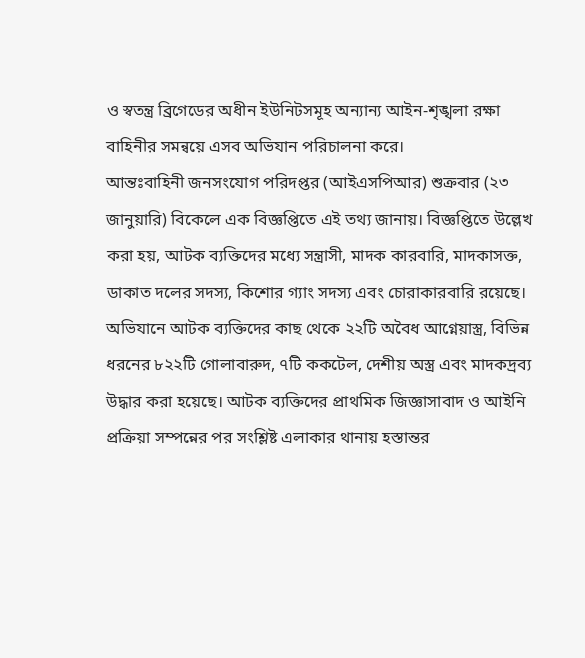ও স্বতন্ত্র ব্রিগেডের অধীন ইউনিটসমূহ অন্যান্য আইন-শৃঙ্খলা রক্ষা বাহিনীর সমন্বয়ে এসব অভিযান পরিচালনা করে।
আন্তঃবাহিনী জনসংযোগ পরিদপ্তর (আইএসপিআর) শুক্রবার (২৩ জানুয়ারি) বিকেলে এক বিজ্ঞপ্তিতে এই তথ্য জানায়। বিজ্ঞপ্তিতে উল্লেখ করা হয়, আটক ব্যক্তিদের মধ্যে সন্ত্রাসী, মাদক কারবারি, মাদকাসক্ত, ডাকাত দলের সদস্য, কিশোর গ্যাং সদস্য এবং চোরাকারবারি রয়েছে।
অভিযানে আটক ব্যক্তিদের কাছ থেকে ২২টি অবৈধ আগ্নেয়াস্ত্র, বিভিন্ন ধরনের ৮২২টি গোলাবারুদ, ৭টি ককটেল, দেশীয় অস্ত্র এবং মাদকদ্রব্য উদ্ধার করা হয়েছে। আটক ব্যক্তিদের প্রাথমিক জিজ্ঞাসাবাদ ও আইনি প্রক্রিয়া সম্পন্নের পর সংশ্লিষ্ট এলাকার থানায় হস্তান্তর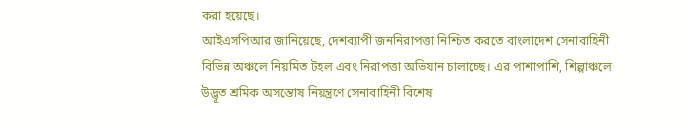করা হয়েছে।
আইএসপিআর জানিয়েছে, দেশব্যাপী জননিরাপত্তা নিশ্চিত করতে বাংলাদেশ সেনাবাহিনী বিভিন্ন অঞ্চলে নিয়মিত টহল এবং নিরাপত্তা অভিযান চালাচ্ছে। এর পাশাপাশি, শিল্পাঞ্চলে উদ্ভূত শ্রমিক অসন্তোষ নিয়ন্ত্রণে সেনাবাহিনী বিশেষ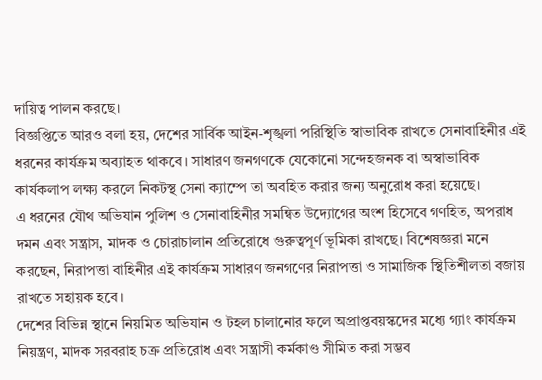দায়িত্ব পালন করছে।
বিজ্ঞপ্তিতে আরও বলা হয়, দেশের সার্বিক আইন-শৃঙ্খলা পরিস্থিতি স্বাভাবিক রাখতে সেনাবাহিনীর এই ধরনের কার্যক্রম অব্যাহত থাকবে। সাধারণ জনগণকে যেকোনো সন্দেহজনক বা অস্বাভাবিক কার্যকলাপ লক্ষ্য করলে নিকটস্থ সেনা ক্যাম্পে তা অবহিত করার জন্য অনুরোধ করা হয়েছে।
এ ধরনের যৌথ অভিযান পুলিশ ও সেনাবাহিনীর সমন্বিত উদ্যোগের অংশ হিসেবে গণহিত, অপরাধ দমন এবং সন্ত্রাস, মাদক ও চোরাচালান প্রতিরোধে গুরুত্বপূর্ণ ভূমিকা রাখছে। বিশেষজ্ঞরা মনে করছেন, নিরাপত্তা বাহিনীর এই কার্যক্রম সাধারণ জনগণের নিরাপত্তা ও সামাজিক স্থিতিশীলতা বজায় রাখতে সহায়ক হবে।
দেশের বিভিন্ন স্থানে নিয়মিত অভিযান ও টহল চালানোর ফলে অপ্রাপ্তবয়স্কদের মধ্যে গ্যাং কার্যক্রম নিয়ন্ত্রণ, মাদক সরবরাহ চক্র প্রতিরোধ এবং সন্ত্রাসী কর্মকাণ্ড সীমিত করা সম্ভব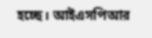হচ্ছে। আইএসপিআর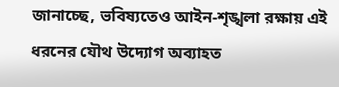জানাচ্ছে, ভবিষ্যতেও আইন-শৃঙ্খলা রক্ষায় এই ধরনের যৌথ উদ্যোগ অব্যাহত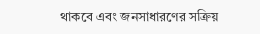থাকবে এবং জনসাধারণের সক্রিয়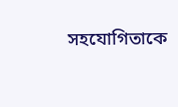সহযোগিতাকে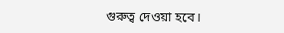গুরুত্ব দেওয়া হবে।